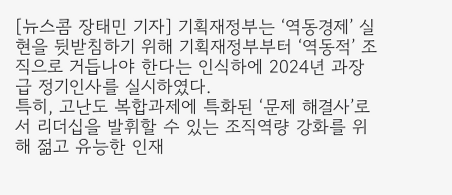[뉴스콤 장태민 기자] 기획재정부는 ‘역동경제’ 실현을 뒷받침하기 위해 기획재정부부터 ‘역동적’ 조직으로 거듭나야 한다는 인식하에 2024년 과장급 정기인사를 실시하였다.
특히, 고난도 복합과제에 특화된 ‘문제 해결사’로서 리더십을 발휘할 수 있는 조직역량 강화를 위해 젊고 유능한 인재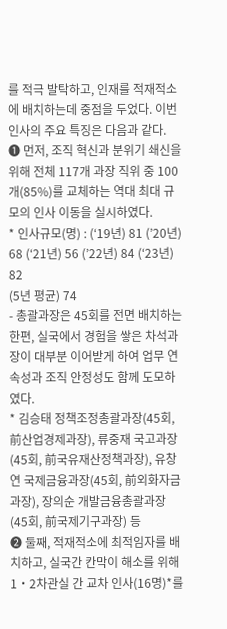를 적극 발탁하고, 인재를 적재적소에 배치하는데 중점을 두었다. 이번 인사의 주요 특징은 다음과 같다.
➊ 먼저, 조직 혁신과 분위기 쇄신을 위해 전체 117개 과장 직위 중 100개(85%)를 교체하는 역대 최대 규모의 인사 이동을 실시하였다.
* 인사규모(명) : (‘19년) 81 (’20년) 68 (‘21년) 56 (’22년) 84 (‘23년) 82
(5년 평균) 74
- 총괄과장은 45회를 전면 배치하는 한편, 실국에서 경험을 쌓은 차석과장이 대부분 이어받게 하여 업무 연속성과 조직 안정성도 함께 도모하였다.
* 김승태 정책조정총괄과장(45회, 前산업경제과장), 류중재 국고과장(45회, 前국유재산정책과장), 유창연 국제금융과장(45회, 前외화자금과장), 장의순 개발금융총괄과장(45회, 前국제기구과장) 등
➋ 둘째, 적재적소에 최적임자를 배치하고, 실국간 칸막이 해소를 위해 1‧2차관실 간 교차 인사(16명)*를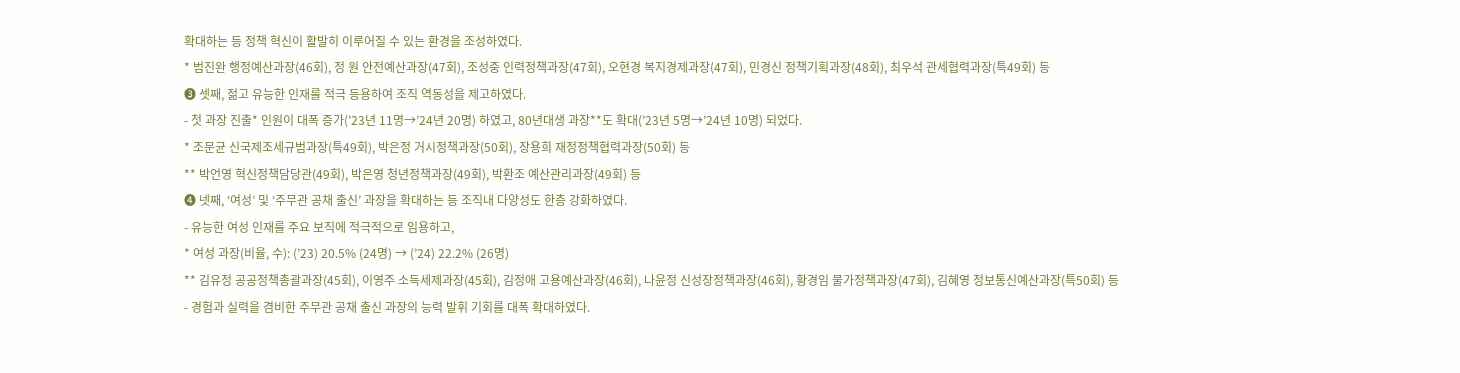확대하는 등 정책 혁신이 활발히 이루어질 수 있는 환경을 조성하였다.
* 범진완 행정예산과장(46회), 정 원 안전예산과장(47회), 조성중 인력정책과장(47회), 오현경 복지경제과장(47회), 민경신 정책기획과장(48회), 최우석 관세협력과장(특49회) 등
➌ 셋째, 젊고 유능한 인재를 적극 등용하여 조직 역동성을 제고하였다.
- 첫 과장 진출* 인원이 대폭 증가(’23년 11명→’24년 20명) 하였고, 80년대생 과장**도 확대(’23년 5명→’24년 10명) 되었다.
* 조문균 신국제조세규범과장(특49회), 박은정 거시정책과장(50회), 장용희 재정정책협력과장(50회) 등
** 박언영 혁신정책담당관(49회), 박은영 청년정책과장(49회), 박환조 예산관리과장(49회) 등
➍ 넷째, ‘여성’ 및 ‘주무관 공채 출신’ 과장을 확대하는 등 조직내 다양성도 한층 강화하였다.
- 유능한 여성 인재를 주요 보직에 적극적으로 임용하고,
* 여성 과장(비율, 수): (’23) 20.5% (24명) → (’24) 22.2% (26명)
** 김유정 공공정책총괄과장(45회), 이영주 소득세제과장(45회), 김정애 고용예산과장(46회), 나윤정 신성장정책과장(46회), 황경임 물가정책과장(47회), 김혜영 정보통신예산과장(특50회) 등
- 경험과 실력을 겸비한 주무관 공채 출신 과장의 능력 발휘 기회를 대폭 확대하였다.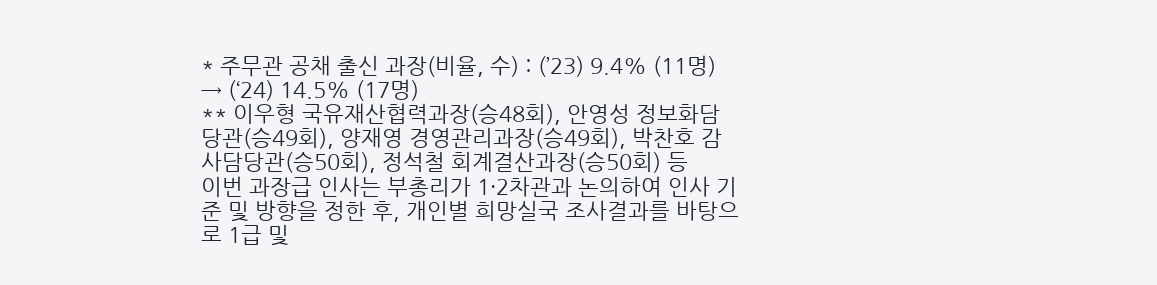* 주무관 공채 출신 과장(비율, 수) : (’23) 9.4% (11명) → (‘24) 14.5% (17명)
** 이우형 국유재산협력과장(승48회), 안영성 정보화담당관(승49회), 양재영 경영관리과장(승49회), 박찬호 감사담당관(승50회), 정석철 회계결산과장(승50회) 등
이번 과장급 인사는 부총리가 1·2차관과 논의하여 인사 기준 및 방향을 정한 후, 개인별 희망실국 조사결과를 바탕으로 1급 및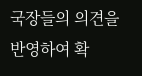국장들의 의견을 반영하여 확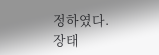정하였다.
장태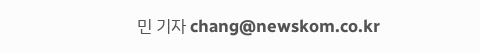민 기자 chang@newskom.co.kr